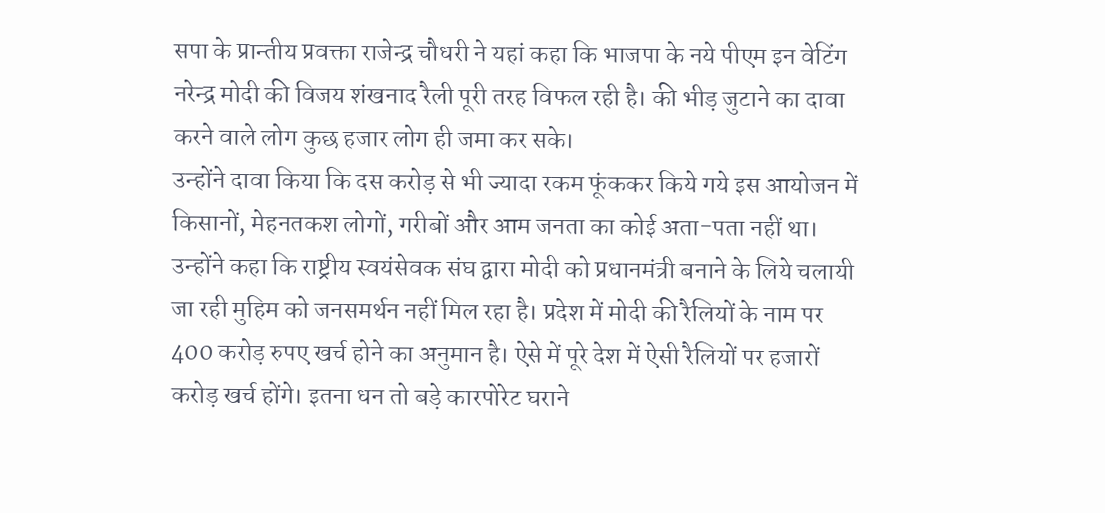सपा के प्रान्तीय प्रवक्ता राजेन्द्र चौधरी ने यहां कहा कि भाजपा के नये पीएम इन वेटिंग नरेन्द्र मोदी की विजय शंखनाद रैली पूरी तरह विफल रही है। की भीड़ जुटाने का दावा करने वाले लोग कुछ हजार लोग ही जमा कर सके।
उन्होंने दावा किया कि दस करोड़ से भी ज्यादा रकम फूंककर किये गये इस आयोजन में किसानों, मेहनतकश लोगों, गरीबों और आम जनता का कोई अता-पता नहीं था।
उन्होंने कहा कि राष्ट्रीय स्वयंसेवक संघ द्वारा मोदी को प्रधानमंत्री बनाने के लिये चलायी जा रही मुहिम को जनसमर्थन नहीं मिल रहा है। प्रदेश में मोदी की रैलियों के नाम पर 400 करोड़ रुपए खर्च होने का अनुमान है। ऐसे में पूरे देश में ऐसी रैलियों पर हजारों करोड़ खर्च होंगे। इतना धन तो बड़े कारपोरेट घराने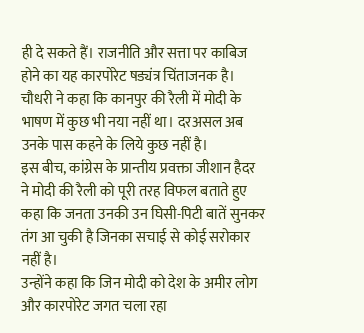ही दे सकते हैं। राजनीति और सत्ता पर काबिज होने का यह कारपोरेट षड्यंत्र चिंताजनक है।
चौधरी ने कहा कि कानपुर की रैली में मोदी के भाषण में कुछ भी नया नहीं था। दरअसल अब उनके पास कहने के लिये कुछ नहीं है।
इस बीच, कांग्रेस के प्रान्तीय प्रवक्ता जीशान हैदर ने मोदी की रैली को पूरी तरह विफल बताते हुए कहा कि जनता उनकी उन घिसी-पिटी बातें सुनकर तंग आ चुकी है जिनका सचाई से कोई सरोकार नहीं है।
उन्होंने कहा कि जिन मोदी को देश के अमीर लोग और कारपोरेट जगत चला रहा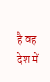है वह देश में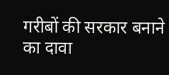गरीबों की सरकार बनाने का दावा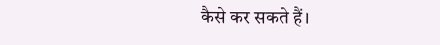कैसे कर सकते हैं।